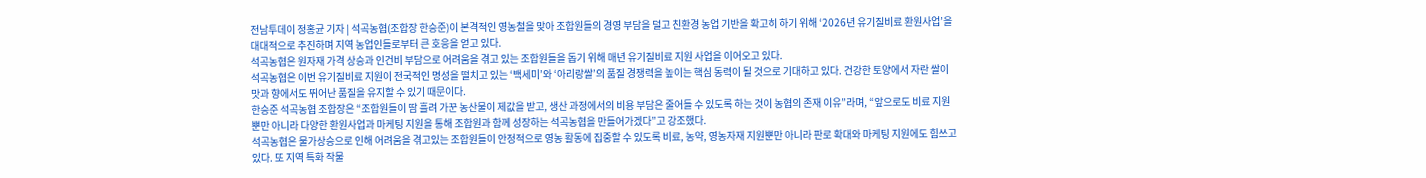전남투데이 정홍균 기자 | 석곡농협(조합장 한승준)이 본격적인 영농철을 맞아 조합원들의 경영 부담을 덜고 친환경 농업 기반을 확고히 하기 위해 ‘2026년 유기질비료 환원사업’을 대대적으로 추진하며 지역 농업인들로부터 큰 호응을 얻고 있다.
석곡농협은 원자재 가격 상승과 인건비 부담으로 어려움을 겪고 있는 조합원들을 돕기 위해 매년 유기질비료 지원 사업을 이어오고 있다.
석곡농협은 이번 유기질비료 지원이 전국적인 명성을 떨치고 있는 ‘백세미’와 ‘아리랑쌀’의 품질 경쟁력을 높이는 핵심 동력이 될 것으로 기대하고 있다. 건강한 토양에서 자란 쌀이 맛과 향에서도 뛰어난 품질을 유지할 수 있기 때문이다.
한승준 석곡농협 조합장은 “조합원들이 땀 흘려 가꾼 농산물이 제값을 받고, 생산 과정에서의 비용 부담은 줄어들 수 있도록 하는 것이 농협의 존재 이유”라며, “앞으로도 비료 지원뿐만 아니라 다양한 환원사업과 마케팅 지원을 통해 조합원과 함께 성장하는 석곡농협을 만들어가겠다”고 강조했다.
석곡농협은 물가상승으로 인해 어려움을 겪고있는 조합원들이 안정적으로 영농 활동에 집중할 수 있도록 비료, 농약, 영농자재 지원뿐만 아니라 판로 확대와 마케팅 지원에도 힘쓰고 있다. 또 지역 특화 작물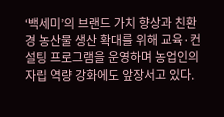‘백세미’의 브랜드 가치 향상과 친환경 농산물 생산 확대를 위해 교육·컨설팅 프로그램을 운영하며 농업인의 자립 역량 강화에도 앞장서고 있다.